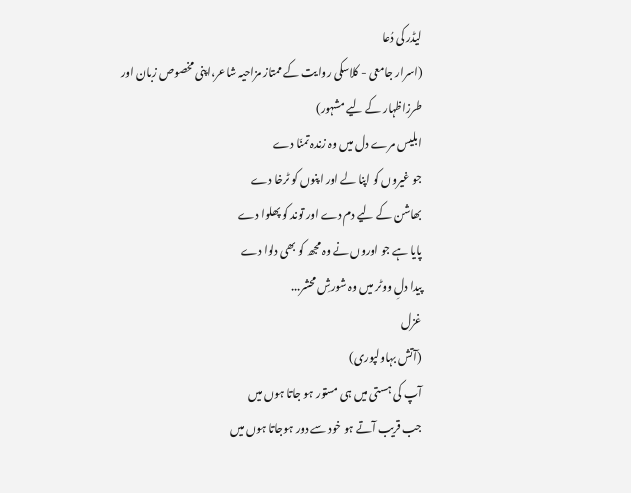لیڈر کی دُعا
(اسرار جامعی - کلاسکی روایت کے ممتاز مزاحیہ شاعر،اپنی مخصوص زبان اور طرزاظہار کے لیے مشہور)
ابلیس مرے دل میں وہ زندہ تمنّا دے
جو غیروں کو اپنا لے اور اپنوں کو ٹرخا دے
بھاشن کے لیے دم دے اور توند کو پھلوا دے
پایا ہے جو اوروں نے وہ مجھ کو بھی دلوا دے
پیدا دلِ ووٹر میں وہ شورشِ محشر...
غزل
(آتش بہاولپوری)
آپ کی ہستی میں ہی مستور ہو جاتا ہوں میں
جب قریب آتے ہو خود سے دور ہوجاتا ہوں میں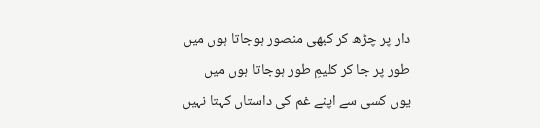دار پر چڑھ کر کبھی منصور ہوجاتا ہوں میں
طور پر جا کر کلیمِ طور ہوجاتا ہوں میں
یوں کسی سے اپنے غم کی داستاں کہتا نہیں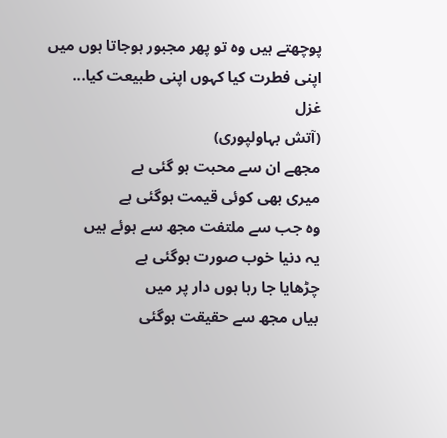پوچھتے ہیں وہ تو پھر مجبور ہوجاتا ہوں میں
اپنی فطرت کیا کہوں اپنی طبیعت کیا...
غزل
(آتش بہاولپوری)
مجھے ان سے محبت ہو گئی ہے
میری بھی کوئی قیمت ہوگئی ہے
وہ جب سے ملتفت مجھ سے ہوئے ہیں
یہ دنیا خوب صورت ہوگئی ہے
چڑھایا جا رہا ہوں دار پر میں
بیاں مجھ سے حقیقت ہوگئی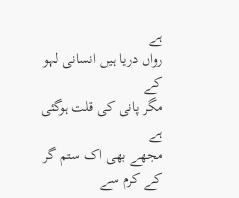ہے
رواں دریا ہیں انسانی لہو کے
مگر پانی کی قلت ہوگئی ہے
مجھے بھی اک ستم گر کے کرم سے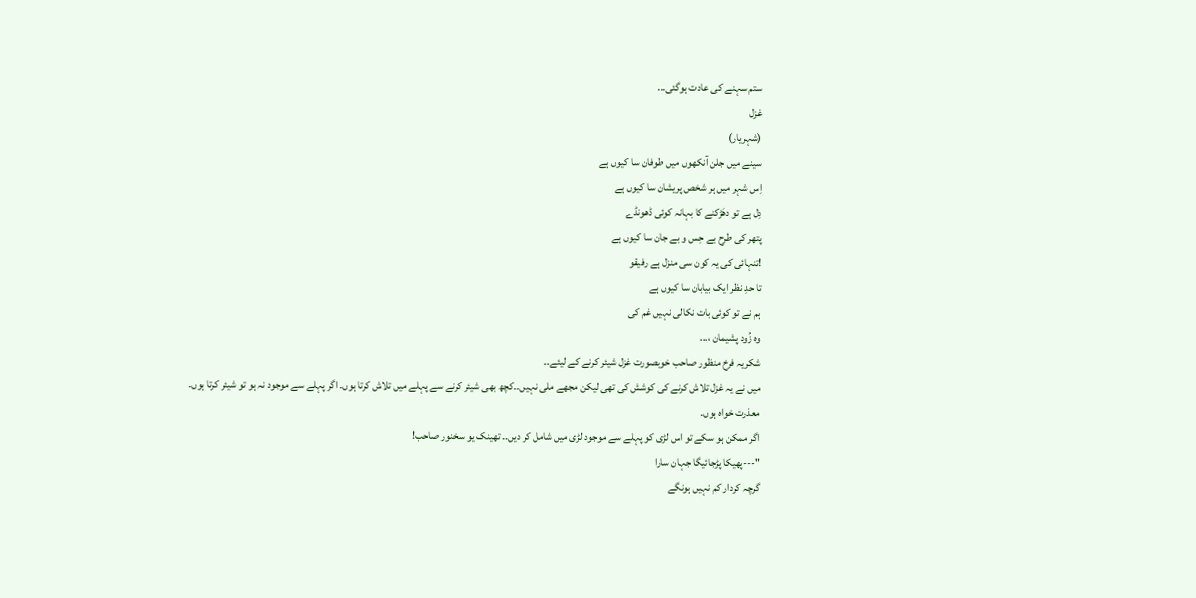ستم سہنے کی عادت ہوگئی...
غزل
(شہریار)
سینے میں جلن آنکھوں میں طوفان سا کیوں ہے
اِس شہر میں ہر شخص پریشان سا کیوں ہے
دِل ہے تو دھَڑکنے کا بہانہ کوئی ڈھونڈے
پتھر کی طرح بے حِس و بے جان سا کیوں ہے
!تنہائی کی یہ کون سی منزل ہے رفیقو
تا حدِ نظر ایک بیابان سا کیوں ہے
ہم نے تو کوئی بات نکالی نہیں غم کی
وہ زُود پشیمان ،...
شکریہ فرخ منظور صاحب خوبصورت غزل شیئر کرنے کے لیئے۔۔
میں نے یہ غزل تلاش کرنے کی کوشش کی تھی لیکن مجھے ملی نہیں۔۔کچھ بھی شیئر کرنے سے پہلے میں تلاش کرتا ہوں۔ اگر پہلے سے موجود نہ ہو تو شیئر کرتا ہوں۔
معذرت خواہ ہوں۔
اگر ممکن ہو سکے تو اس لڑی کو پہلے سے موجود لڑی میں شامل کر دیں۔۔ تھینک یو سخنور صاحب!
"---پھیکا پڑجائیگا جہان سارا
گرچہ کردار کم نہیں ہونگے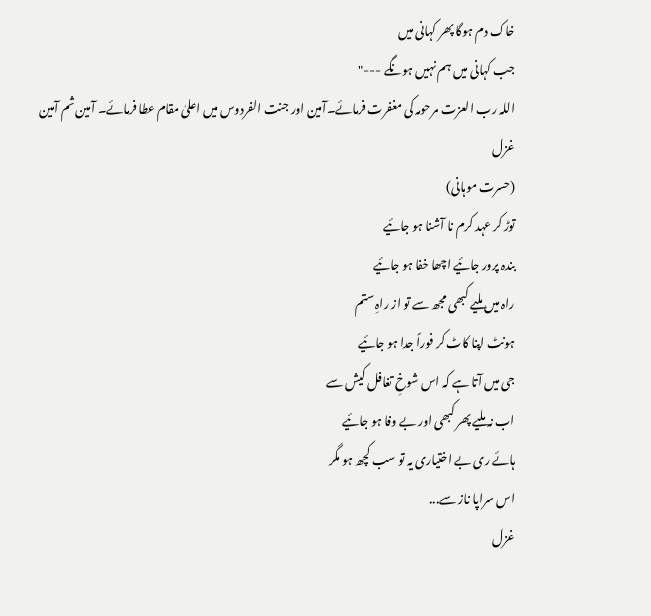خاک دم ہوگا پھر کہانی میں
جب کہانی میں ہم نہیں ہونگے ---"
اللہ رب العزت مرحومہ کی مغفرت فرمائے۔آمین اور جنت الفردوس میں اعلیٰ مقام عطا فرمائے۔ آمین ثم آمین
غزل
(حسرت موہانی)
توڑ کر عہد کرم نا آشنا ہو جائیے
بندہ پرور جائیے اچھا خفا ہو جائیے
راہ میں ملیے کبھی مجھ سے تو از راہِ ستم
ہونٹ اپنا کاٹ کر فوراً جدا ہو جائیے
جی میں آتا ہے کہ اس شوخِ تغافل کیش سے
اب نہ ملیے پھر کبھی اور بے وفا ہو جائیے
ہائے ری بے اختیاری یہ تو سب کچھ ہو مگر
اس سراپا ناز سے...
غزل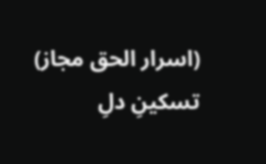(اسرار الحق مجاز)
تسکینِ دلِ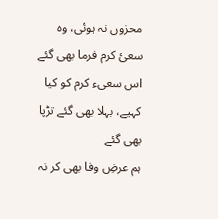محزوں نہ ہوئی، وہ سعئ کرم فرما بھی گئے
اس سعیء کرم کو کیا کہیے، بہلا بھی گئے تڑپا بھی گئے
ہم عرضِ وفا بھی کر نہ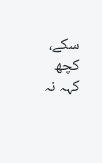سکے، کچھ کہہ نہ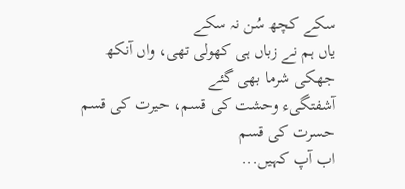سکے کچھ سُن نہ سکے
یاں ہم نے زباں ہی کھولی تھی، واں آنکھ جھکی شرما بھی گئے
آشفتگیء وحشت کی قسم، حیرت کی قسم حسرت کی قسم
اب آپ کہیں...